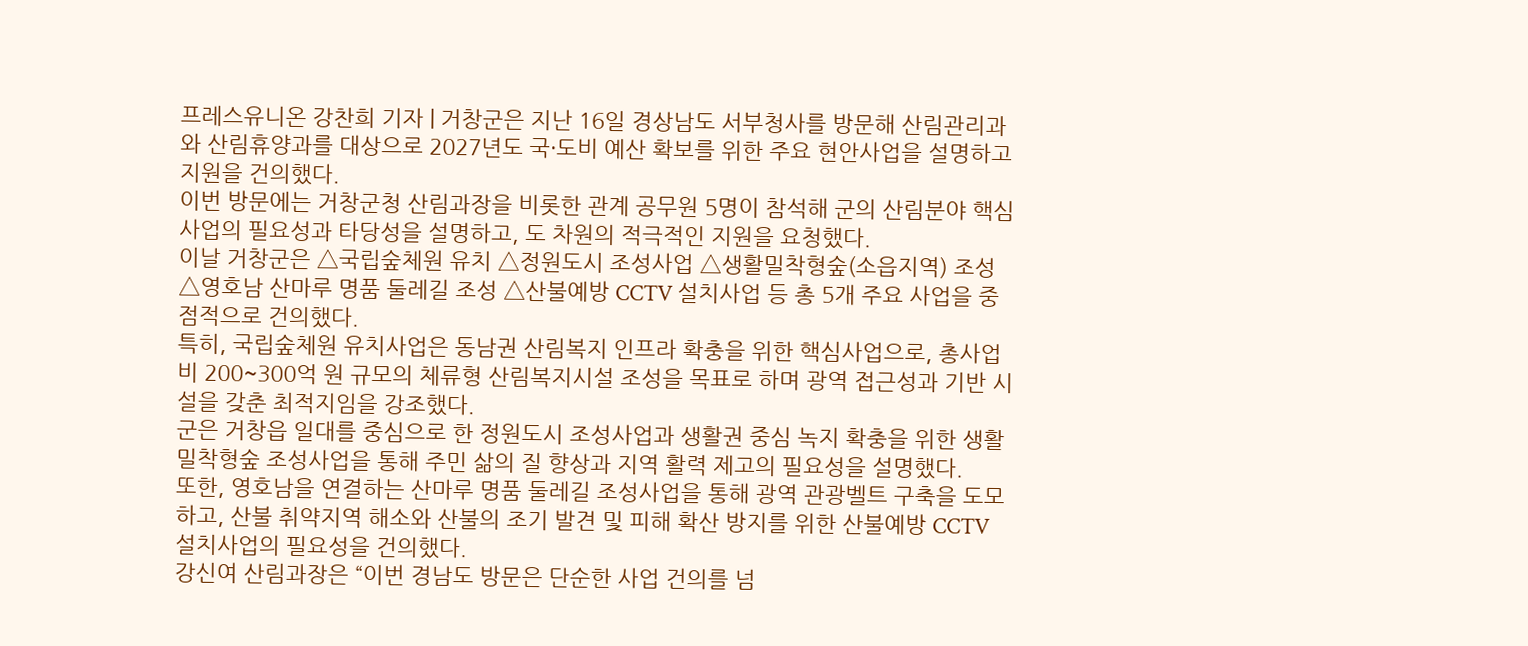프레스유니온 강찬희 기자 | 거창군은 지난 16일 경상남도 서부청사를 방문해 산림관리과와 산림휴양과를 대상으로 2027년도 국·도비 예산 확보를 위한 주요 현안사업을 설명하고 지원을 건의했다.
이번 방문에는 거창군청 산림과장을 비롯한 관계 공무원 5명이 참석해 군의 산림분야 핵심사업의 필요성과 타당성을 설명하고, 도 차원의 적극적인 지원을 요청했다.
이날 거창군은 △국립숲체원 유치 △정원도시 조성사업 △생활밀착형숲(소읍지역) 조성 △영호남 산마루 명품 둘레길 조성 △산불예방 CCTV 설치사업 등 총 5개 주요 사업을 중점적으로 건의했다.
특히, 국립숲체원 유치사업은 동남권 산림복지 인프라 확충을 위한 핵심사업으로, 총사업비 200~300억 원 규모의 체류형 산림복지시설 조성을 목표로 하며 광역 접근성과 기반 시설을 갖춘 최적지임을 강조했다.
군은 거창읍 일대를 중심으로 한 정원도시 조성사업과 생활권 중심 녹지 확충을 위한 생활밀착형숲 조성사업을 통해 주민 삶의 질 향상과 지역 활력 제고의 필요성을 설명했다.
또한, 영호남을 연결하는 산마루 명품 둘레길 조성사업을 통해 광역 관광벨트 구축을 도모하고, 산불 취약지역 해소와 산불의 조기 발견 및 피해 확산 방지를 위한 산불예방 CCTV 설치사업의 필요성을 건의했다.
강신여 산림과장은 “이번 경남도 방문은 단순한 사업 건의를 넘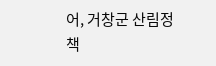어, 거창군 산림정책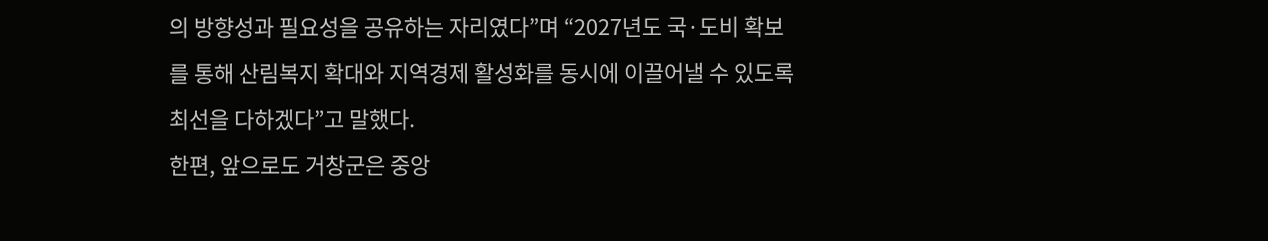의 방향성과 필요성을 공유하는 자리였다”며 “2027년도 국·도비 확보를 통해 산림복지 확대와 지역경제 활성화를 동시에 이끌어낼 수 있도록 최선을 다하겠다”고 말했다.
한편, 앞으로도 거창군은 중앙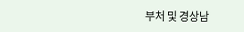부처 및 경상남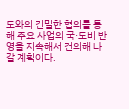도와의 긴밀한 협의를 통해 주요 사업의 국·도비 반영을 지속해서 건의해 나갈 계획이다.